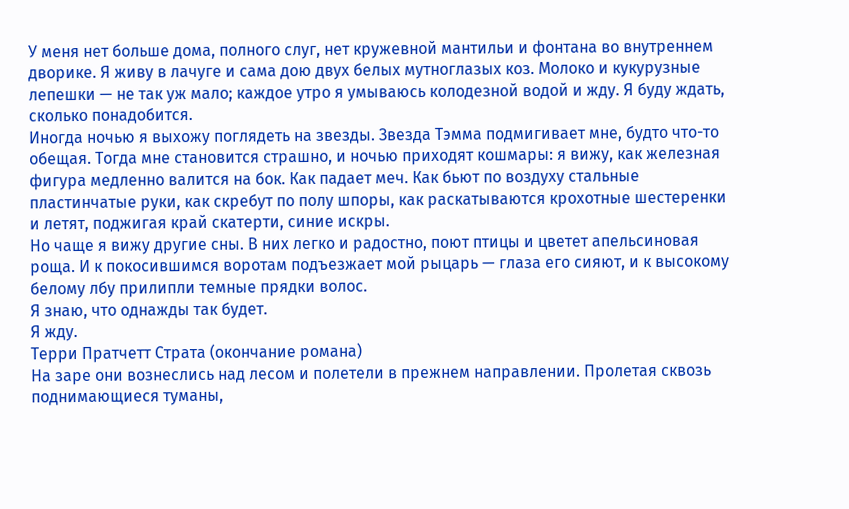У меня нет больше дома, полного слуг, нет кружевной мантильи и фонтана во внутреннем дворике. Я живу в лачуге и сама дою двух белых мутноглазых коз. Молоко и кукурузные лепешки — не так уж мало; каждое утро я умываюсь колодезной водой и жду. Я буду ждать, сколько понадобится.
Иногда ночью я выхожу поглядеть на звезды. Звезда Тэмма подмигивает мне, будто что-то обещая. Тогда мне становится страшно, и ночью приходят кошмары: я вижу, как железная фигура медленно валится на бок. Как падает меч. Как бьют по воздуху стальные пластинчатые руки, как скребут по полу шпоры, как раскатываются крохотные шестеренки и летят, поджигая край скатерти, синие искры.
Но чаще я вижу другие сны. В них легко и радостно, поют птицы и цветет апельсиновая роща. И к покосившимся воротам подъезжает мой рыцарь — глаза его сияют, и к высокому белому лбу прилипли темные прядки волос.
Я знаю, что однажды так будет.
Я жду.
Терри Пратчетт Страта (окончание романа)
На заре они вознеслись над лесом и полетели в прежнем направлении. Пролетая сквозь поднимающиеся туманы,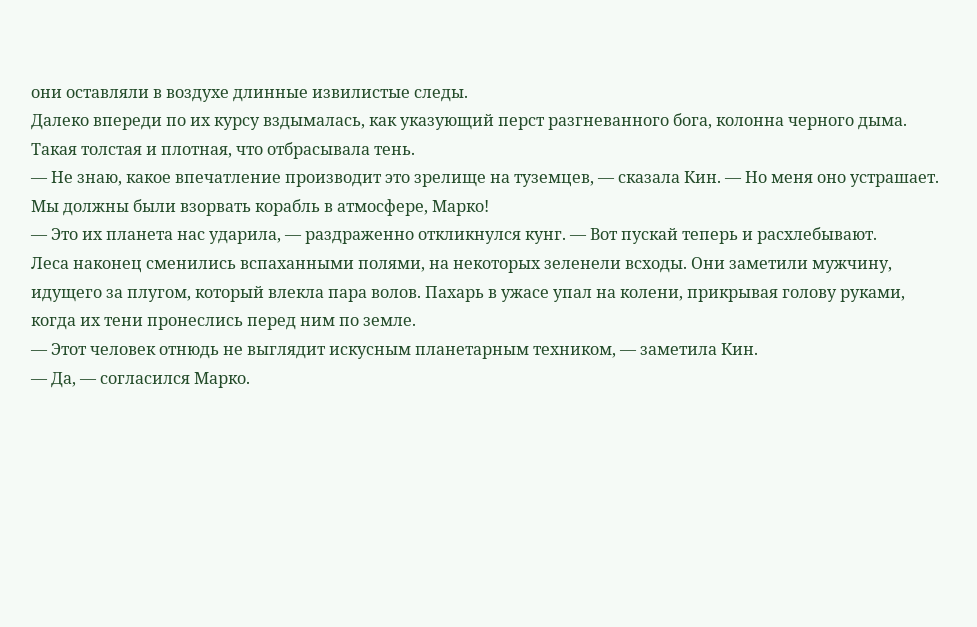они оставляли в воздухе длинные извилистые следы.
Далеко впереди по их курсу вздымалась, как указующий перст разгневанного бога, колонна черного дыма. Такая толстая и плотная, что отбрасывала тень.
— Не знаю, какое впечатление производит это зрелище на туземцев, — сказала Кин. — Но меня оно устрашает. Мы должны были взорвать корабль в атмосфере, Марко!
— Это их планета нас ударила, — раздраженно откликнулся кунг. — Вот пускай теперь и расхлебывают.
Леса наконец сменились вспаханными полями, на некоторых зеленели всходы. Они заметили мужчину, идущего за плугом, который влекла пара волов. Пахарь в ужасе упал на колени, прикрывая голову руками, когда их тени пронеслись перед ним по земле.
— Этот человек отнюдь не выглядит искусным планетарным техником, — заметила Кин.
— Да, — согласился Марко.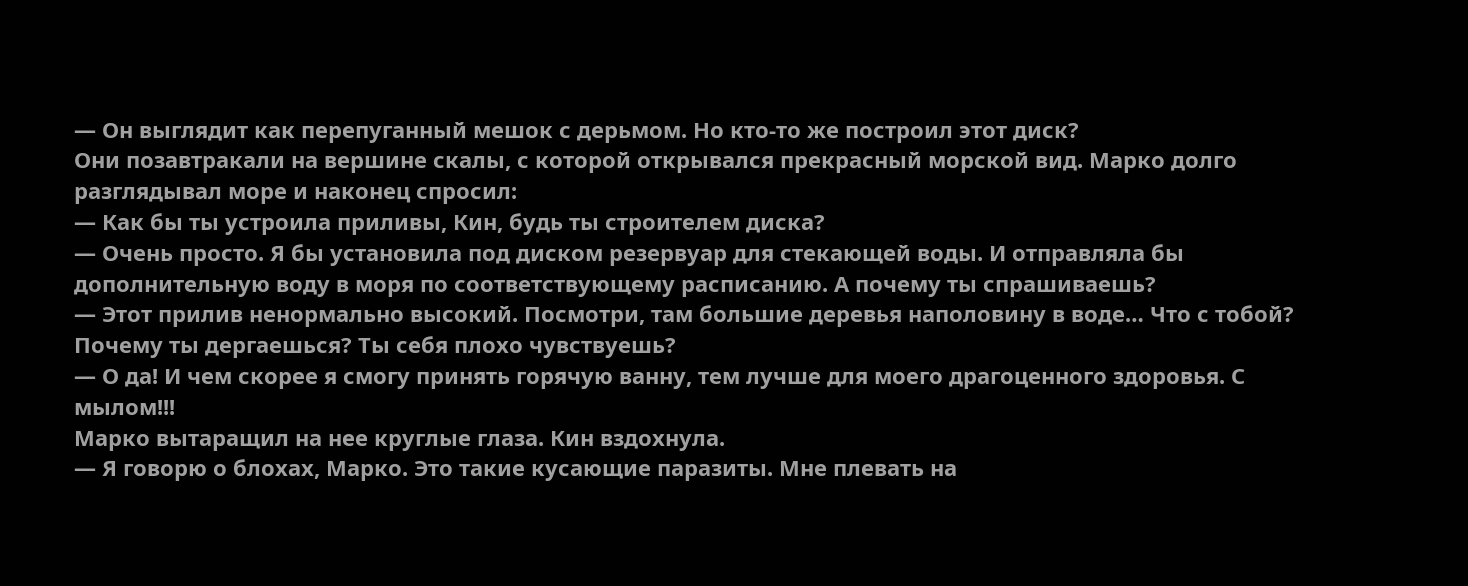— Он выглядит как перепуганный мешок с дерьмом. Но кто-то же построил этот диск?
Они позавтракали на вершине скалы, с которой открывался прекрасный морской вид. Марко долго разглядывал море и наконец спросил:
— Как бы ты устроила приливы, Кин, будь ты строителем диска?
— Очень просто. Я бы установила под диском резервуар для стекающей воды. И отправляла бы дополнительную воду в моря по соответствующему расписанию. А почему ты спрашиваешь?
— Этот прилив ненормально высокий. Посмотри, там большие деревья наполовину в воде… Что с тобой? Почему ты дергаешься? Ты себя плохо чувствуешь?
— О да! И чем скорее я смогу принять горячую ванну, тем лучше для моего драгоценного здоровья. С мылом!!!
Марко вытаращил на нее круглые глаза. Кин вздохнула.
— Я говорю о блохах, Марко. Это такие кусающие паразиты. Мне плевать на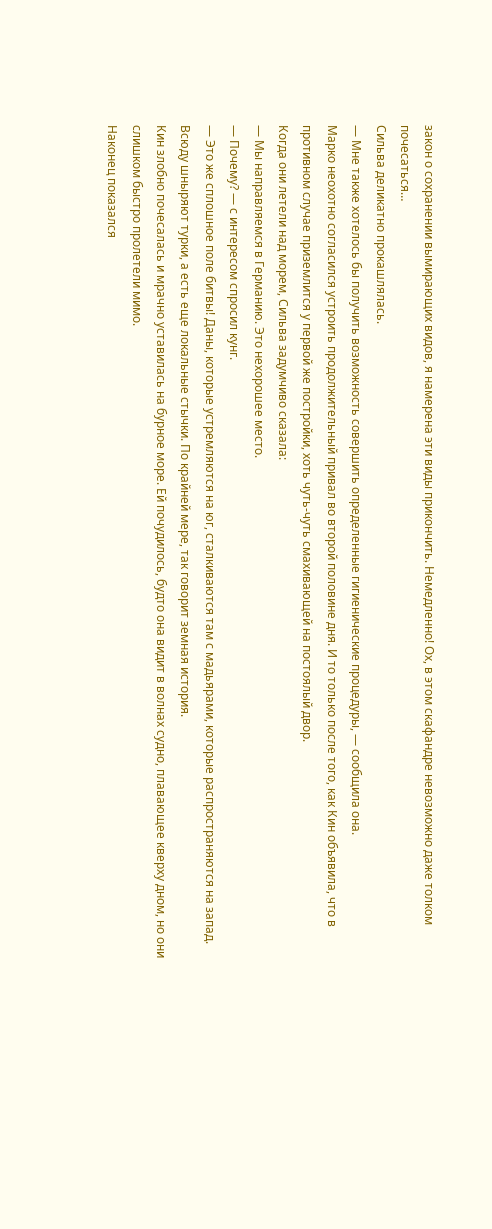закон о сохранении вымирающих видов, я намерена эти виды прикончить. Немедленно! Ох, в этом скафандре невозможно даже толком почесаться…
Сильва деликатно прокашлялась.
— Мне также хотелось бы получить возможность совершить определенные гигиенические процедуры, — сообщила она.
Марко неохотно согласился устроить продолжительный привал во второй половине дня. И то только после того, как Кин объявила, что в противном случае приземлится у первой же постройки, хоть чуть-чуть смахивающей на постоялый двор.
Когда они летели над морем, Сильва задумчиво сказала:
— Мы направляемся в Германию. Это нехорошее место.
— Почему? — с интересом спросил кунг.
— Это же сплошное поле битвы! Даны, которые устремляются на юг, сталкиваются там с мадьярами, которые распространяются на запад. Всюду шныряют турки, а есть еще локальные стычки. По крайней мере, так говорит земная история.
Кин злобно почесалась и мрачно уставилась на бурное море. Ей почудилось, будто она видит в волнах судно, плавающее кверху дном, но они слишком быстро пролетели мимо.
Наконец показался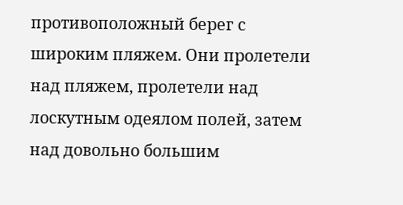противоположный берег с широким пляжем. Они пролетели над пляжем, пролетели над лоскутным одеялом полей, затем над довольно большим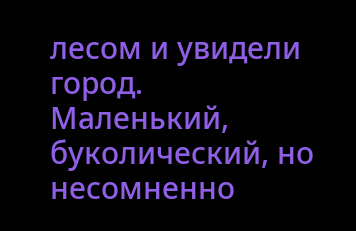лесом и увидели город. Маленький, буколический, но несомненно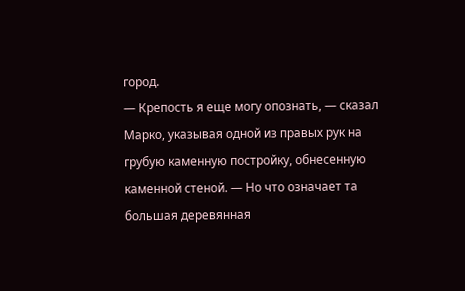город.
— Крепость я еще могу опознать, — сказал Марко, указывая одной из правых рук на грубую каменную постройку, обнесенную каменной стеной. — Но что означает та большая деревянная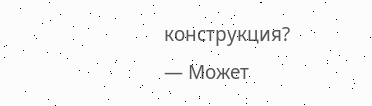конструкция?
— Может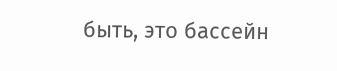быть, это бассейн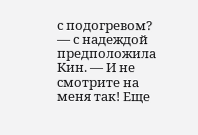с подогревом? — с надеждой предположила Кин. — И не смотрите на меня так! Еще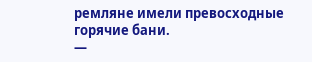ремляне имели превосходные горячие бани.
—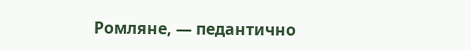Ромляне, — педантично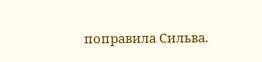поправила Сильва.